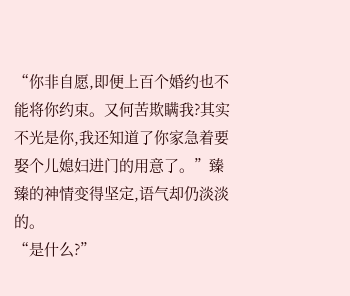“你非自愿,即便上百个婚约也不能将你约束。又何苦欺瞒我?其实不光是你,我还知道了你家急着要娶个儿媳妇进门的用意了。”臻臻的神情变得坚定,语气却仍淡淡的。
“是什么?”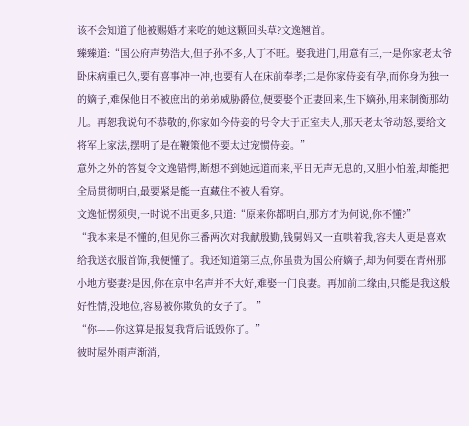该不会知道了他被赐婚才来吃的她这颗回头草?文逸翘首。
臻臻道:“国公府声势浩大,但子孙不多,人丁不旺。娶我进门,用意有三,一是你家老太爷卧床病重已久,要有喜事冲一冲,也要有人在床前奉孝;二是你家侍妾有孕,而你身为独一的嫡子,难保他日不被庶出的弟弟威胁爵位,便要娶个正妻回来,生下嫡孙,用来制衡那幼儿。再恕我说句不恭敬的,你家如今侍妾的号令大于正室夫人,那天老太爷动怒,要给文将军上家法,摆明了是在鞭策他不要太过宠惯侍妾。”
意外之外的答复令文逸错愕,断想不到她远道而来,平日无声无息的,又胆小怕羞,却能把全局贯彻明白,最要紧是能一直藏住不被人看穿。
文逸怔愣须臾,一时说不出更多,只道:“原来你都明白,那方才为何说,你不懂?”
“我本来是不懂的,但见你三番两次对我献殷勤,钱舅妈又一直哄着我,容夫人更是喜欢给我送衣服首饰,我便懂了。我还知道第三点,你虽贵为国公府嫡子,却为何要在青州那小地方娶妻?是因,你在京中名声并不大好,难娶一门良妻。再加前二缘由,只能是我这般好性情,没地位,容易被你欺负的女子了。 ”
“你——你这算是报复我背后诋毁你了。”
彼时屋外雨声渐消,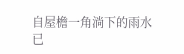自屋檐一角淌下的雨水已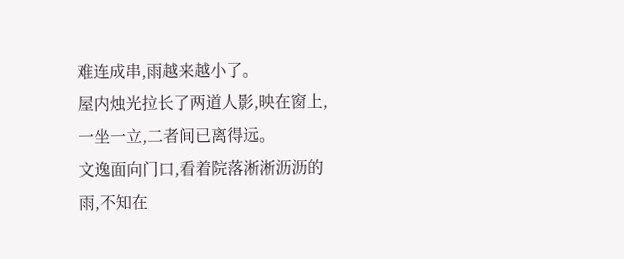难连成串,雨越来越小了。
屋内烛光拉长了两道人影,映在窗上,一坐一立,二者间已离得远。
文逸面向门口,看着院落淅淅沥沥的雨,不知在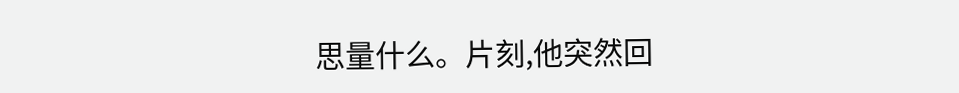思量什么。片刻,他突然回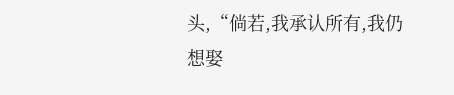头,“倘若,我承认所有,我仍想娶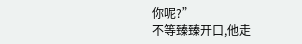你呢?”
不等臻臻开口,他走